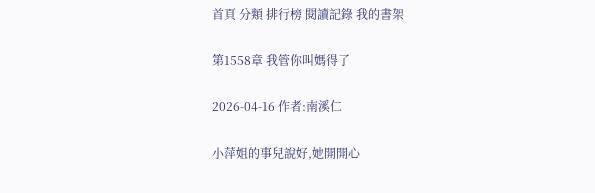首頁 分類 排行榜 閱讀記錄 我的書架

第1558章 我管你叫媽得了

2026-04-16 作者:南溪仁

小萍姐的事兒說好,她開開心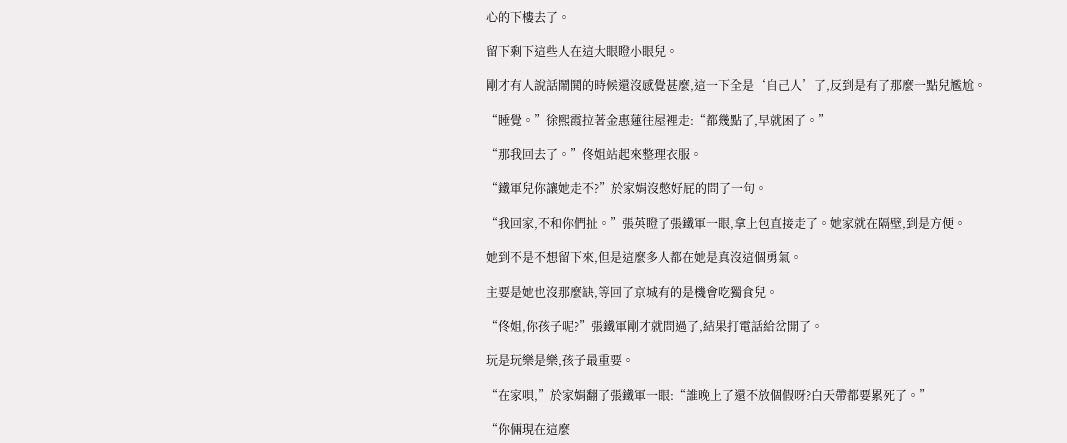心的下樓去了。

留下剩下這些人在這大眼瞪小眼兒。

剛才有人說話鬧鬨的時候還沒感覺甚麼,這一下全是‘自己人’了,反到是有了那麼一點兒尷尬。

“睡覺。”徐熙霞拉著金惠蓮往屋裡走:“都幾點了,早就困了。”

“那我回去了。”佟姐站起來整理衣服。

“鐵軍兒你讓她走不?”於家娟沒憋好屁的問了一句。

“我回家,不和你們扯。”張英瞪了張鐵軍一眼,拿上包直接走了。她家就在隔壁,到是方便。

她到不是不想留下來,但是這麼多人都在她是真沒這個勇氣。

主要是她也沒那麼缺,等回了京城有的是機會吃獨食兒。

“佟姐,你孩子呢?”張鐵軍剛才就問過了,結果打電話給岔開了。

玩是玩樂是樂,孩子最重要。

“在家唄,”於家娟翻了張鐵軍一眼:“誰晚上了還不放個假呀?白天帶都要累死了。”

“你倆現在這麼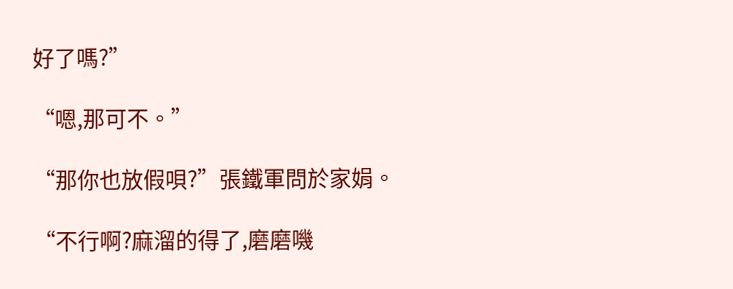好了嗎?”

“嗯,那可不。”

“那你也放假唄?”張鐵軍問於家娟。

“不行啊?麻溜的得了,磨磨嘰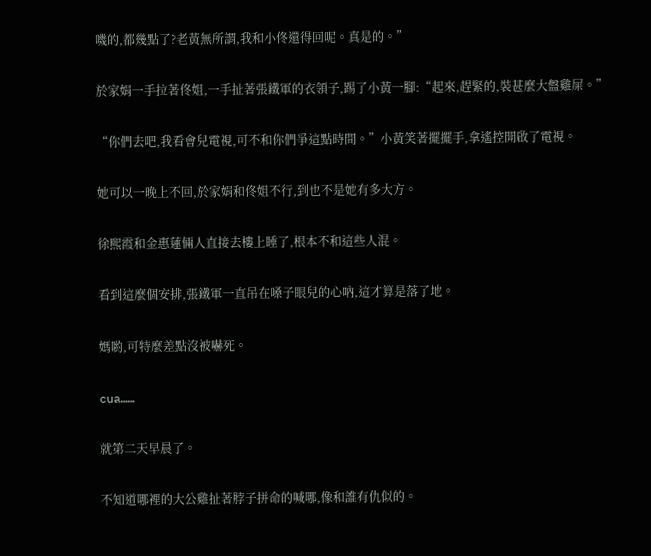嘰的,都幾點了?老黃無所謂,我和小佟還得回呢。真是的。”

於家娟一手拉著佟姐,一手扯著張鐵軍的衣領子,踢了小黃一腳:“起來,趕緊的,裝甚麼大盤雞屎。”

“你們去吧,我看會兒電視,可不和你們爭這點時間。”小黃笑著擺擺手,拿遙控開啟了電視。

她可以一晚上不回,於家娟和佟姐不行,到也不是她有多大方。

徐熙霞和金惠蓮倆人直接去樓上睡了,根本不和這些人混。

看到這麼個安排,張鐵軍一直吊在嗓子眼兒的心吶,這才算是落了地。

媽喲,可特麼差點沒被嚇死。

cua……

就第二天早晨了。

不知道哪裡的大公雞扯著脖子拼命的喊哪,像和誰有仇似的。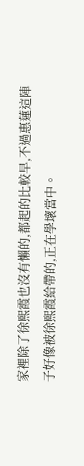家裡除了徐熙霞也沒有懶的,都起的比較早,不過惠蓮這陣子好像被徐熙霞給帶的,正在學壞當中。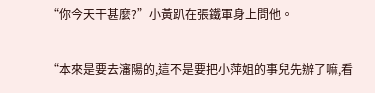“你今天干甚麼?”小黃趴在張鐵軍身上問他。

“本來是要去瀋陽的,這不是要把小萍姐的事兒先辦了嘛,看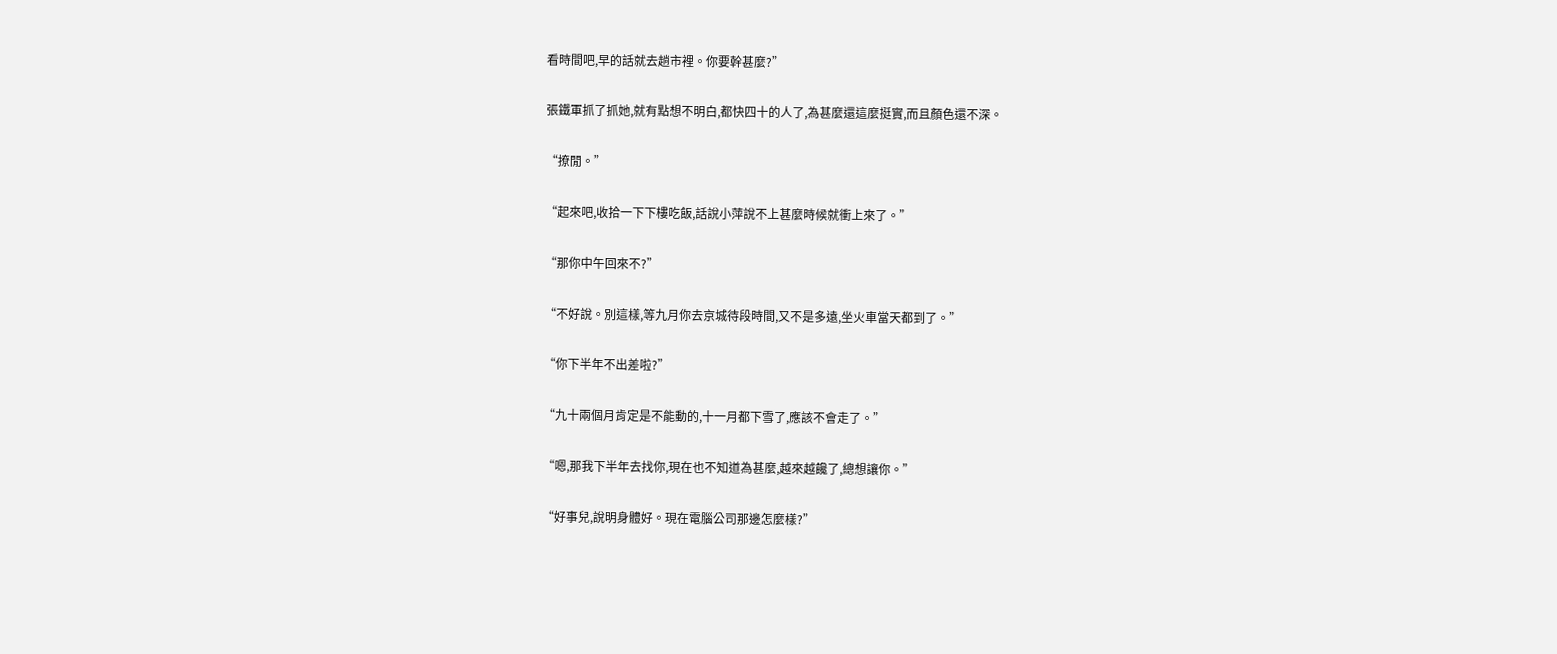看時間吧,早的話就去趟市裡。你要幹甚麼?”

張鐵軍抓了抓她,就有點想不明白,都快四十的人了,為甚麼還這麼挺實,而且顏色還不深。

“撩閒。”

“起來吧,收拾一下下樓吃飯,話說小萍說不上甚麼時候就衝上來了。”

“那你中午回來不?”

“不好說。別這樣,等九月你去京城待段時間,又不是多遠,坐火車當天都到了。”

“你下半年不出差啦?”

“九十兩個月肯定是不能動的,十一月都下雪了,應該不會走了。”

“嗯,那我下半年去找你,現在也不知道為甚麼,越來越饞了,總想讓你。”

“好事兒,說明身體好。現在電腦公司那邊怎麼樣?”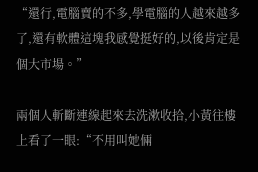“還行,電腦賣的不多,學電腦的人越來越多了,還有軟體這塊我感覺挺好的,以後肯定是個大市場。”

兩個人斬斷連線起來去洗漱收拾,小黃往樓上看了一眼:“不用叫她倆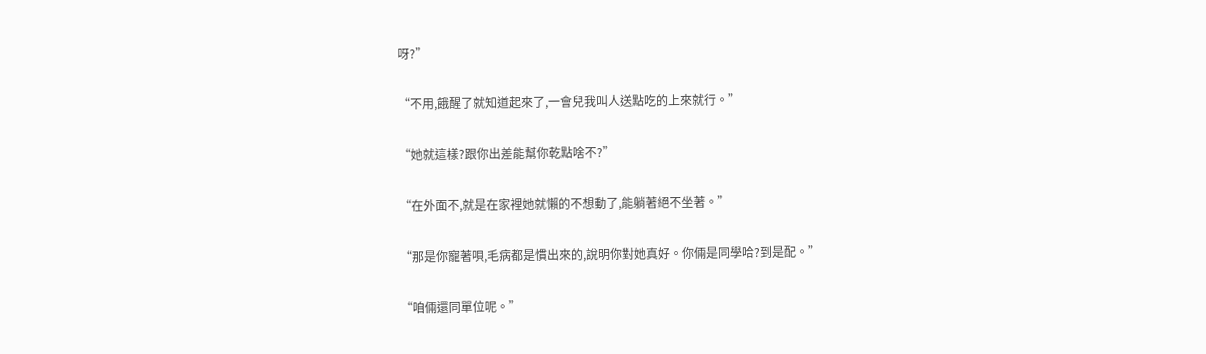呀?”

“不用,餓醒了就知道起來了,一會兒我叫人送點吃的上來就行。”

“她就這樣?跟你出差能幫你乾點啥不?”

“在外面不,就是在家裡她就懶的不想動了,能躺著絕不坐著。”

“那是你寵著唄,毛病都是慣出來的,說明你對她真好。你倆是同學哈?到是配。”

“咱倆還同單位呢。”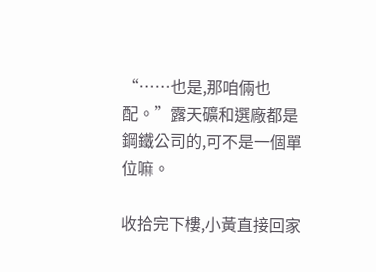“……也是,那咱倆也配。”露天礦和選廠都是鋼鐵公司的,可不是一個單位嘛。

收拾完下樓,小黃直接回家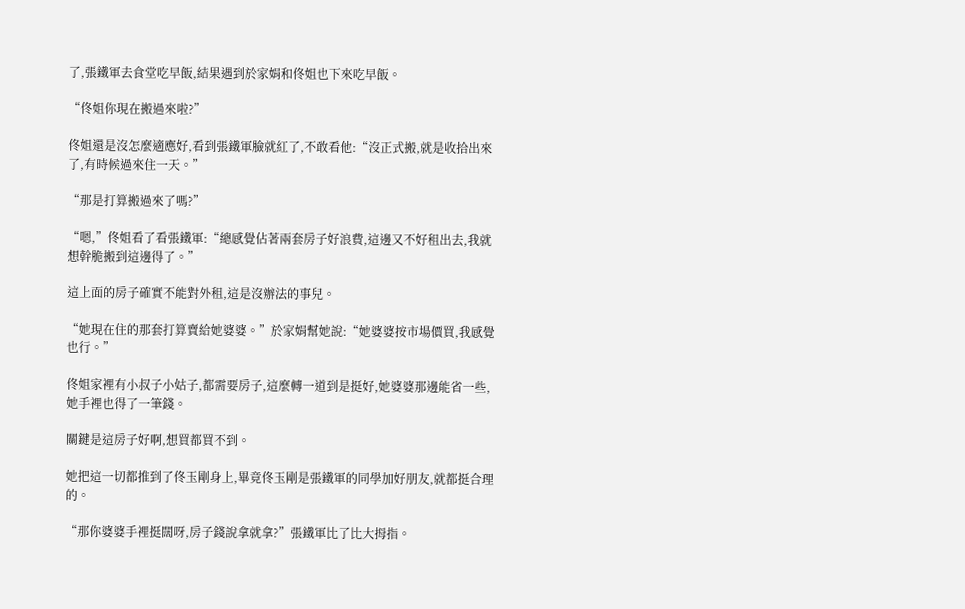了,張鐵軍去食堂吃早飯,結果遇到於家娟和佟姐也下來吃早飯。

“佟姐你現在搬過來啦?”

佟姐還是沒怎麼適應好,看到張鐵軍臉就紅了,不敢看他:“沒正式搬,就是收拾出來了,有時候過來住一天。”

“那是打算搬過來了嗎?”

“嗯,”佟姐看了看張鐵軍:“總感覺佔著兩套房子好浪費,這邊又不好租出去,我就想幹脆搬到這邊得了。”

這上面的房子確實不能對外租,這是沒辦法的事兒。

“她現在住的那套打算賣給她婆婆。”於家娟幫她說:“她婆婆按市場價買,我感覺也行。”

佟姐家裡有小叔子小姑子,都需要房子,這麼轉一道到是挺好,她婆婆那邊能省一些,她手裡也得了一筆錢。

關鍵是這房子好啊,想買都買不到。

她把這一切都推到了佟玉剛身上,畢竟佟玉剛是張鐵軍的同學加好朋友,就都挺合理的。

“那你婆婆手裡挺闊呀,房子錢說拿就拿?”張鐵軍比了比大拇指。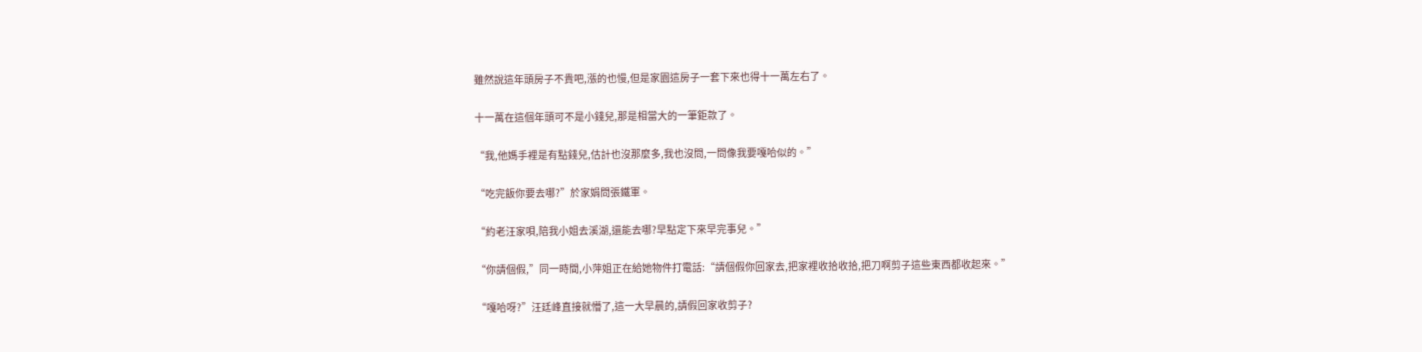雖然說這年頭房子不貴吧,漲的也慢,但是家園這房子一套下來也得十一萬左右了。

十一萬在這個年頭可不是小錢兒,那是相當大的一筆鉅款了。

“我,他媽手裡是有點錢兒,估計也沒那麼多,我也沒問,一問像我要嘎哈似的。”

“吃完飯你要去哪?”於家娟問張鐵軍。

“約老汪家唄,陪我小姐去溪湖,還能去哪?早點定下來早完事兒。”

“你請個假,”同一時間,小萍姐正在給她物件打電話:“請個假你回家去,把家裡收拾收拾,把刀啊剪子這些東西都收起來。”

“嘎哈呀?”汪廷峰直接就懵了,這一大早晨的,請假回家收剪子?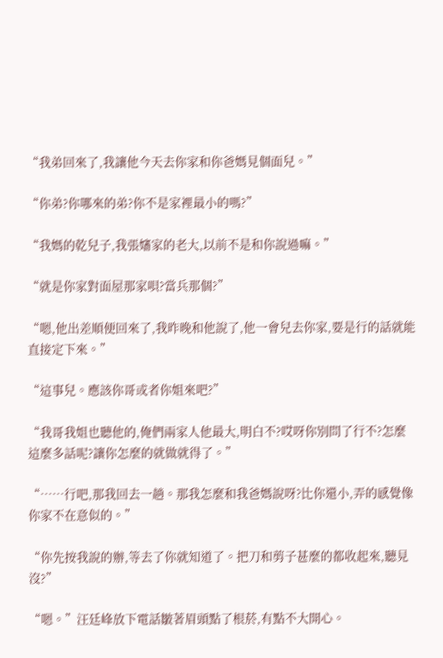“我弟回來了,我讓他今天去你家和你爸媽見個面兒。”

“你弟?你哪來的弟?你不是家裡最小的嗎?”

“我媽的乾兒子,我張嬸家的老大,以前不是和你說過嘛。”

“就是你家對面屋那家唄?當兵那個?”

“嗯,他出差順便回來了,我昨晚和他說了,他一會兒去你家,要是行的話就能直接定下來。”

“這事兒。應該你哥或者你姐來吧?”

“我哥我姐也聽他的,俺們兩家人他最大,明白不?哎呀你別問了行不?怎麼這麼多話呢?讓你怎麼的就做就得了。”

“……行吧,那我回去一趟。那我怎麼和我爸媽說呀?比你還小,弄的感覺像你家不在意似的。”

“你先按我說的辦,等去了你就知道了。把刀和剪子甚麼的都收起來,聽見沒?”

“嗯。”汪廷峰放下電話皺著眉頭點了根菸,有點不大開心。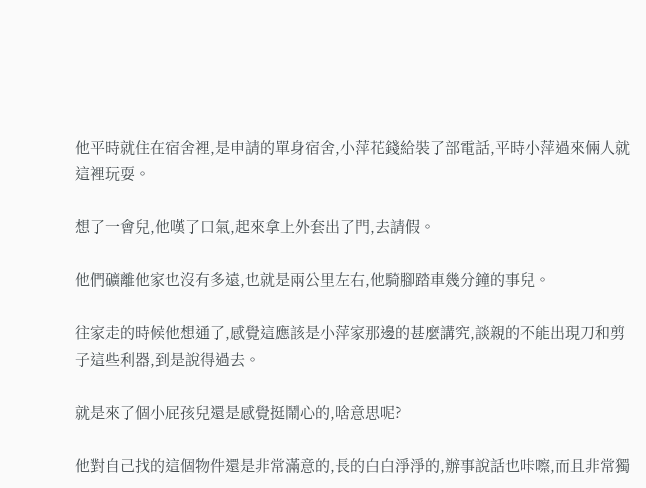他平時就住在宿舍裡,是申請的單身宿舍,小萍花錢給裝了部電話,平時小萍過來倆人就這裡玩耍。

想了一會兒,他嘆了口氣,起來拿上外套出了門,去請假。

他們礦離他家也沒有多遠,也就是兩公里左右,他騎腳踏車幾分鐘的事兒。

往家走的時候他想通了,感覺這應該是小萍家那邊的甚麼講究,談親的不能出現刀和剪子這些利器,到是說得過去。

就是來了個小屁孩兒還是感覺挺鬧心的,啥意思呢?

他對自己找的這個物件還是非常滿意的,長的白白淨淨的,辦事說話也咔嚓,而且非常獨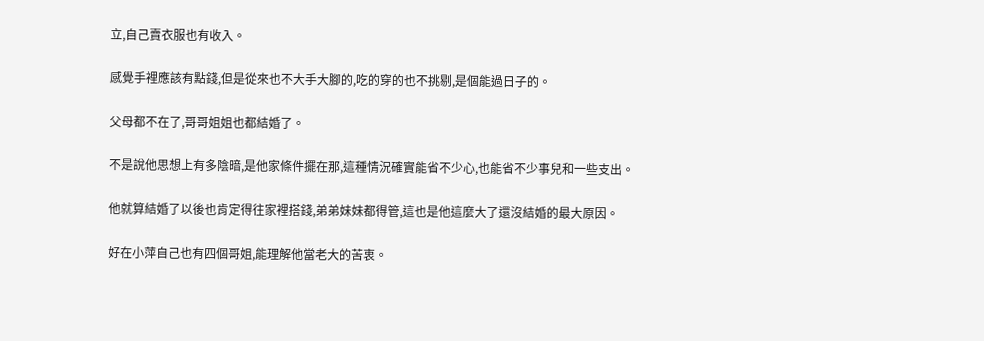立,自己賣衣服也有收入。

感覺手裡應該有點錢,但是從來也不大手大腳的,吃的穿的也不挑剔,是個能過日子的。

父母都不在了,哥哥姐姐也都結婚了。

不是說他思想上有多陰暗,是他家條件擺在那,這種情況確實能省不少心,也能省不少事兒和一些支出。

他就算結婚了以後也肯定得往家裡搭錢,弟弟妹妹都得管,這也是他這麼大了還沒結婚的最大原因。

好在小萍自己也有四個哥姐,能理解他當老大的苦衷。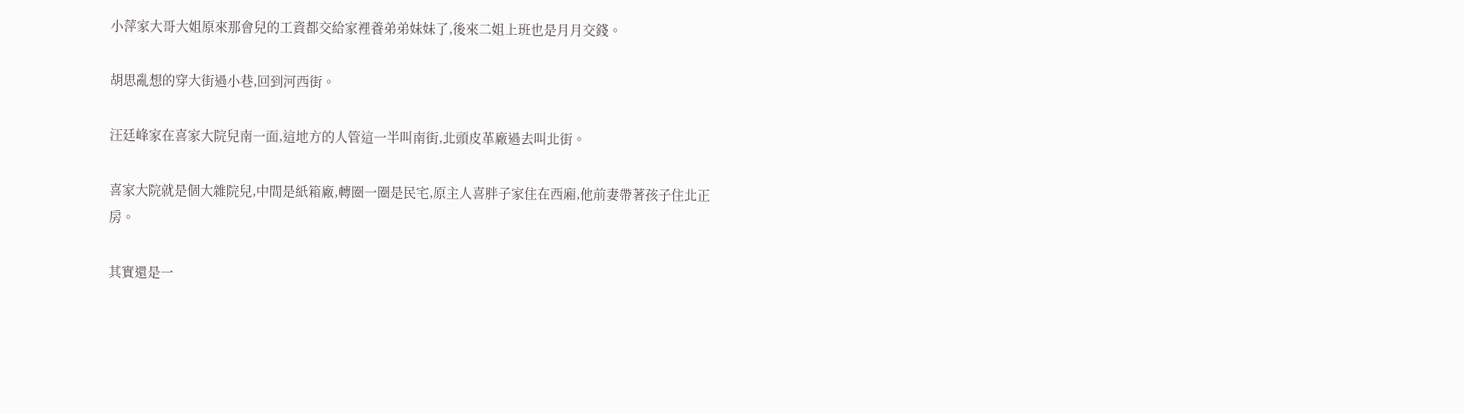小萍家大哥大姐原來那會兒的工資都交給家裡養弟弟妹妹了,後來二姐上班也是月月交錢。

胡思亂想的穿大街過小巷,回到河西街。

汪廷峰家在喜家大院兒南一面,這地方的人管這一半叫南街,北頭皮革廠過去叫北街。

喜家大院就是個大雜院兒,中間是紙箱廠,轉圈一圈是民宅,原主人喜胖子家住在西廂,他前妻帶著孩子住北正房。

其實還是一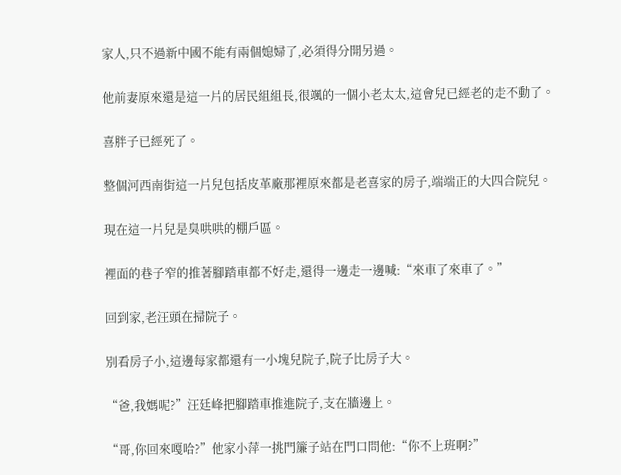家人,只不過新中國不能有兩個媳婦了,必須得分開另過。

他前妻原來還是這一片的居民組組長,很颯的一個小老太太,這會兒已經老的走不動了。

喜胖子已經死了。

整個河西南街這一片兒包括皮革廠那裡原來都是老喜家的房子,端端正的大四合院兒。

現在這一片兒是臭哄哄的棚戶區。

裡面的巷子窄的推著腳踏車都不好走,還得一邊走一邊喊:“來車了來車了。”

回到家,老汪頭在掃院子。

別看房子小,這邊每家都還有一小塊兒院子,院子比房子大。

“爸,我媽呢?”汪廷峰把腳踏車推進院子,支在牆邊上。

“哥,你回來嘎哈?”他家小萍一挑門簾子站在門口問他:“你不上班啊?”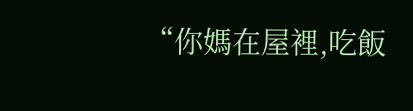“你媽在屋裡,吃飯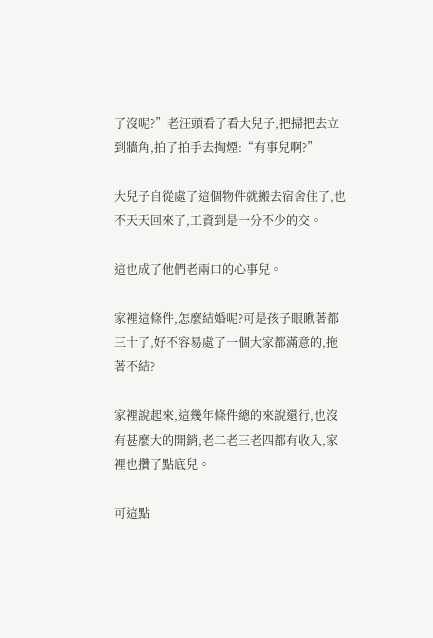了沒呢?”老汪頭看了看大兒子,把掃把去立到牆角,拍了拍手去掏煙:“有事兒啊?”

大兒子自從處了這個物件就搬去宿舍住了,也不天天回來了,工資到是一分不少的交。

這也成了他們老兩口的心事兒。

家裡這條件,怎麼結婚呢?可是孩子眼瞅著都三十了,好不容易處了一個大家都滿意的,拖著不結?

家裡說起來,這幾年條件總的來說還行,也沒有甚麼大的開銷,老二老三老四都有收入,家裡也攢了點底兒。

可這點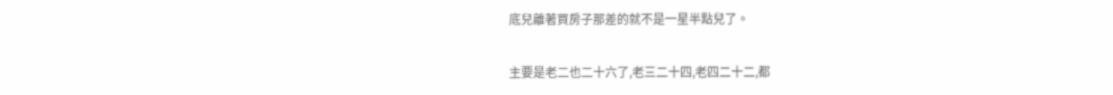底兒離著買房子那差的就不是一星半點兒了。

主要是老二也二十六了,老三二十四,老四二十二,都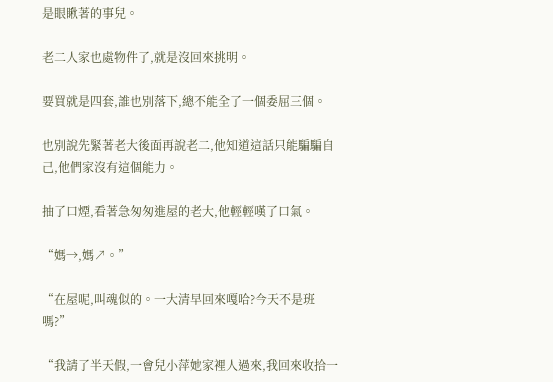是眼瞅著的事兒。

老二人家也處物件了,就是沒回來挑明。

要買就是四套,誰也別落下,總不能全了一個委屈三個。

也別說先緊著老大後面再說老二,他知道這話只能騙騙自己,他們家沒有這個能力。

抽了口煙,看著急匆匆進屋的老大,他輕輕嘆了口氣。

“媽→,媽↗。”

“在屋呢,叫魂似的。一大清早回來嘎哈?今天不是班嗎?”

“我請了半天假,一會兒小萍她家裡人過來,我回來收拾一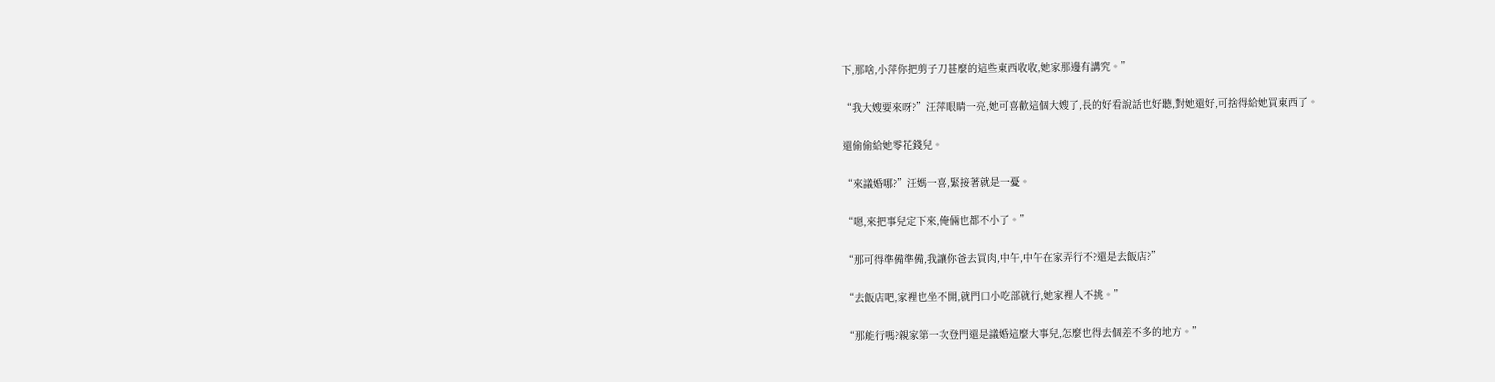下,那啥,小萍你把剪子刀甚麼的這些東西收收,她家那邊有講究。”

“我大嫂要來呀?”汪萍眼睛一亮,她可喜歡這個大嫂了,長的好看說話也好聽,對她還好,可捨得給她買東西了。

還偷偷給她零花錢兒。

“來議婚哪?”汪媽一喜,緊接著就是一憂。

“嗯,來把事兒定下來,俺倆也都不小了。”

“那可得準備準備,我讓你爸去買肉,中午,中午在家弄行不?還是去飯店?”

“去飯店吧,家裡也坐不開,就門口小吃部就行,她家裡人不挑。”

“那能行嗎?親家第一次登門還是議婚這麼大事兒,怎麼也得去個差不多的地方。”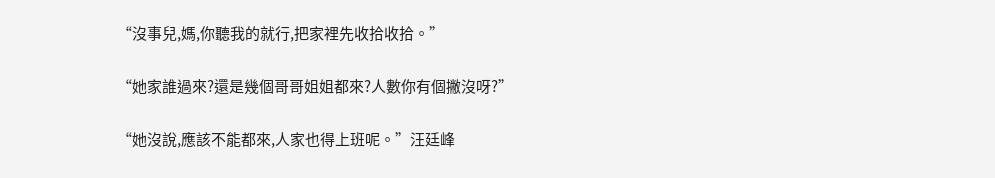“沒事兒,媽,你聽我的就行,把家裡先收拾收拾。”

“她家誰過來?還是幾個哥哥姐姐都來?人數你有個撇沒呀?”

“她沒說,應該不能都來,人家也得上班呢。”汪廷峰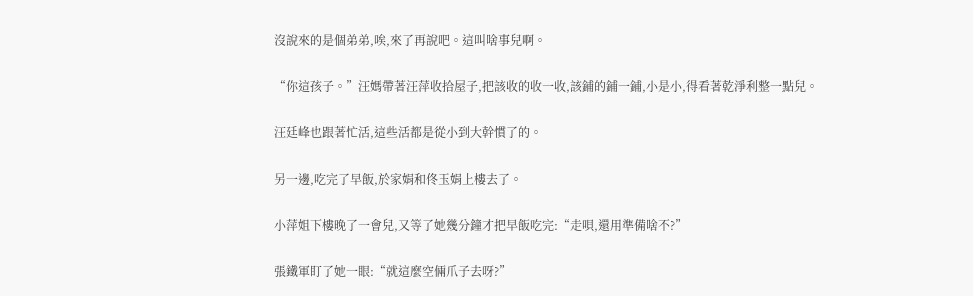沒說來的是個弟弟,唉,來了再說吧。這叫啥事兒啊。

“你這孩子。”汪媽帶著汪萍收拾屋子,把該收的收一收,該鋪的鋪一鋪,小是小,得看著乾淨利整一點兒。

汪廷峰也跟著忙活,這些活都是從小到大幹慣了的。

另一邊,吃完了早飯,於家娟和佟玉娟上樓去了。

小萍姐下樓晚了一會兒,又等了她幾分鐘才把早飯吃完:“走唄,還用準備啥不?”

張鐵軍盯了她一眼:“就這麼空倆爪子去呀?”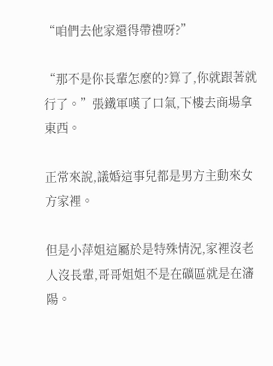“咱們去他家還得帶禮呀?”

“那不是你長輩怎麼的?算了,你就跟著就行了。”張鐵軍嘆了口氣,下樓去商場拿東西。

正常來說,議婚這事兒都是男方主動來女方家裡。

但是小萍姐這屬於是特殊情況,家裡沒老人沒長輩,哥哥姐姐不是在礦區就是在瀋陽。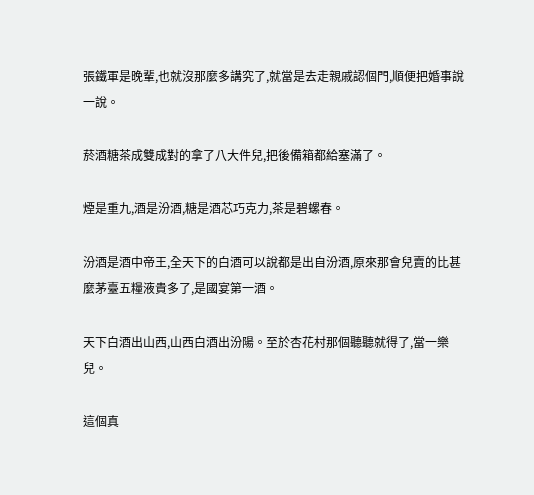張鐵軍是晚輩,也就沒那麼多講究了,就當是去走親戚認個門,順便把婚事說一說。

菸酒糖茶成雙成對的拿了八大件兒,把後備箱都給塞滿了。

煙是重九,酒是汾酒,糖是酒芯巧克力,茶是碧螺春。

汾酒是酒中帝王,全天下的白酒可以說都是出自汾酒,原來那會兒賣的比甚麼茅臺五糧液貴多了,是國宴第一酒。

天下白酒出山西,山西白酒出汾陽。至於杏花村那個聽聽就得了,當一樂兒。

這個真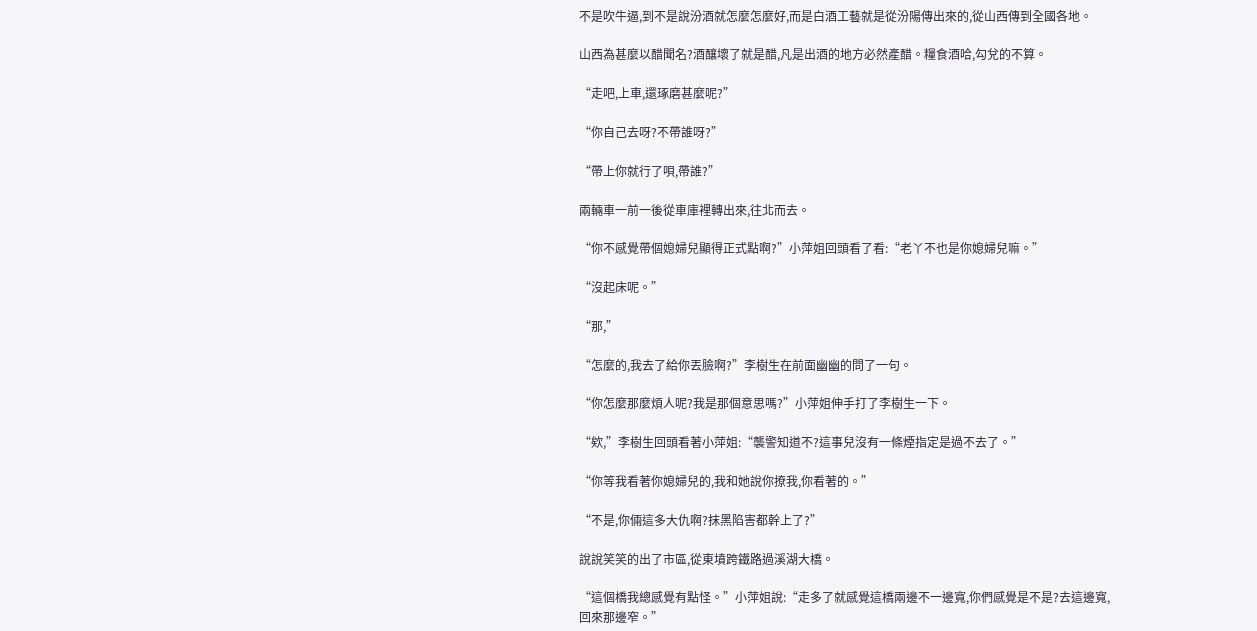不是吹牛逼,到不是說汾酒就怎麼怎麼好,而是白酒工藝就是從汾陽傳出來的,從山西傳到全國各地。

山西為甚麼以醋聞名?酒釀壞了就是醋,凡是出酒的地方必然產醋。糧食酒哈,勾兌的不算。

“走吧,上車,還琢磨甚麼呢?”

“你自己去呀?不帶誰呀?”

“帶上你就行了唄,帶誰?”

兩輛車一前一後從車庫裡轉出來,往北而去。

“你不感覺帶個媳婦兒顯得正式點啊?”小萍姐回頭看了看:“老丫不也是你媳婦兒嘛。”

“沒起床呢。”

“那,”

“怎麼的,我去了給你丟臉啊?”李樹生在前面幽幽的問了一句。

“你怎麼那麼煩人呢?我是那個意思嗎?”小萍姐伸手打了李樹生一下。

“欸,”李樹生回頭看著小萍姐:“襲警知道不?這事兒沒有一條煙指定是過不去了。”

“你等我看著你媳婦兒的,我和她說你撩我,你看著的。”

“不是,你倆這多大仇啊?抹黑陷害都幹上了?”

說說笑笑的出了市區,從東墳跨鐵路過溪湖大橋。

“這個橋我總感覺有點怪。”小萍姐說:“走多了就感覺這橋兩邊不一邊寬,你們感覺是不是?去這邊寬,回來那邊窄。”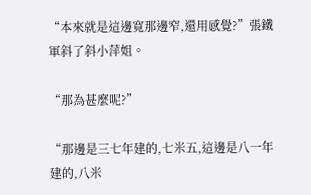“本來就是這邊寬那邊窄,還用感覺?”張鐵軍斜了斜小萍姐。

“那為甚麼呢?”

“那邊是三七年建的,七米五,這邊是八一年建的,八米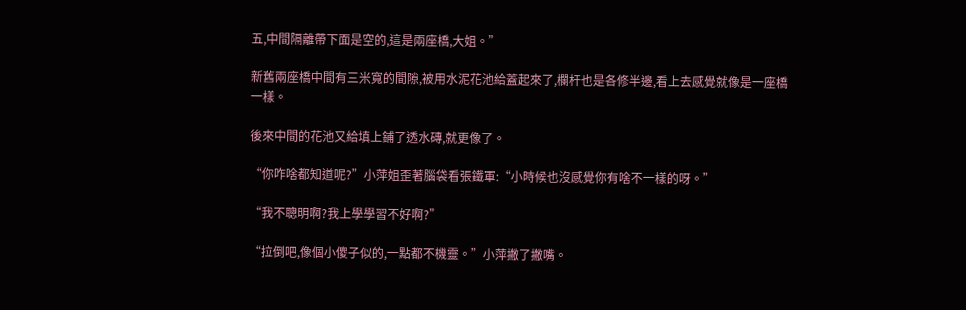五,中間隔離帶下面是空的,這是兩座橋,大姐。”

新舊兩座橋中間有三米寬的間隙,被用水泥花池給蓋起來了,欄杆也是各修半邊,看上去感覺就像是一座橋一樣。

後來中間的花池又給填上鋪了透水磚,就更像了。

“你咋啥都知道呢?”小萍姐歪著腦袋看張鐵軍:“小時候也沒感覺你有啥不一樣的呀。”

“我不聰明啊?我上學學習不好啊?”

“拉倒吧,像個小傻子似的,一點都不機靈。”小萍撇了撇嘴。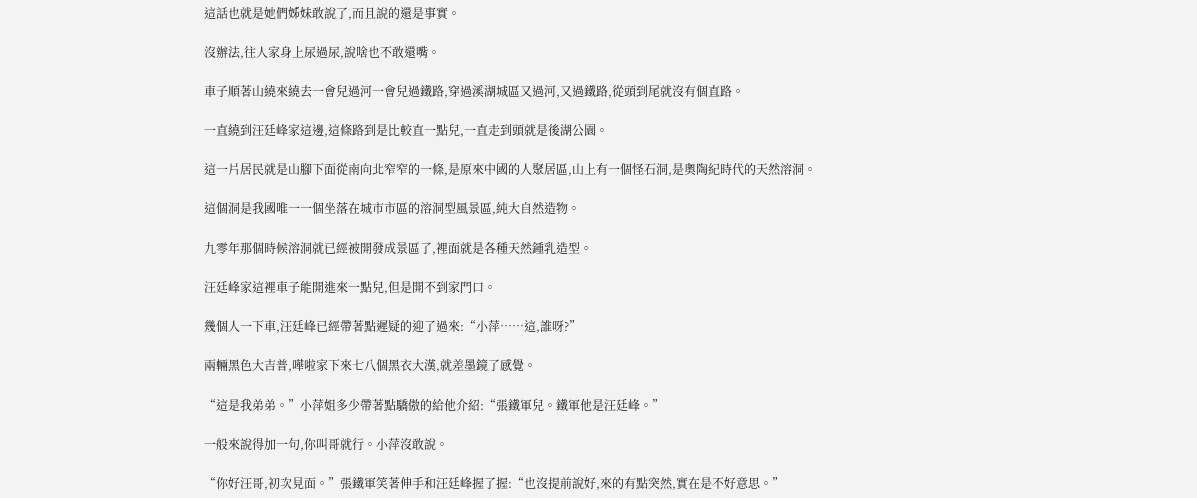這話也就是她們姊妹敢說了,而且說的還是事實。

沒辦法,往人家身上尿過尿,說啥也不敢還嘴。

車子順著山繞來繞去一會兒過河一會兒過鐵路,穿過溪湖城區又過河,又過鐵路,從頭到尾就沒有個直路。

一直繞到汪廷峰家這邊,這條路到是比較直一點兒,一直走到頭就是後湖公園。

這一片居民就是山腳下面從南向北窄窄的一條,是原來中國的人聚居區,山上有一個怪石洞,是奧陶紀時代的天然溶洞。

這個洞是我國唯一一個坐落在城市市區的溶洞型風景區,純大自然造物。

九零年那個時候溶洞就已經被開發成景區了,裡面就是各種天然鍾乳造型。

汪廷峰家這裡車子能開進來一點兒,但是開不到家門口。

幾個人一下車,汪廷峰已經帶著點遲疑的迎了過來:“小萍……這,誰呀?”

兩輛黑色大吉普,嘩啦家下來七八個黑衣大漢,就差墨鏡了感覺。

“這是我弟弟。”小萍姐多少帶著點驕傲的給他介紹:“張鐵軍兒。鐵軍他是汪廷峰。”

一般來說得加一句,你叫哥就行。小萍沒敢說。

“你好汪哥,初次見面。”張鐵軍笑著伸手和汪廷峰握了握:“也沒提前說好,來的有點突然,實在是不好意思。”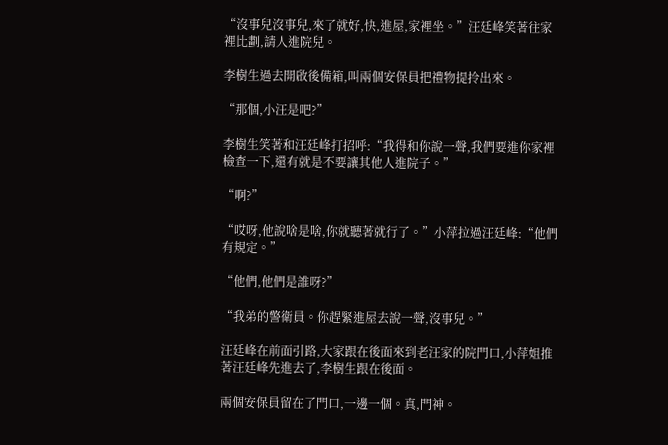“沒事兒沒事兒,來了就好,快,進屋,家裡坐。”汪廷峰笑著往家裡比劃,請人進院兒。

李樹生過去開啟後備箱,叫兩個安保員把禮物提拎出來。

“那個,小汪是吧?”

李樹生笑著和汪廷峰打招呼:“我得和你說一聲,我們要進你家裡檢查一下,還有就是不要讓其他人進院子。”

“啊?”

“哎呀,他說啥是啥,你就聽著就行了。”小萍拉過汪廷峰:“他們有規定。”

“他們,他們是誰呀?”

“我弟的警衛員。你趕緊進屋去說一聲,沒事兒。”

汪廷峰在前面引路,大家跟在後面來到老汪家的院門口,小萍姐推著汪廷峰先進去了,李樹生跟在後面。

兩個安保員留在了門口,一邊一個。真,門神。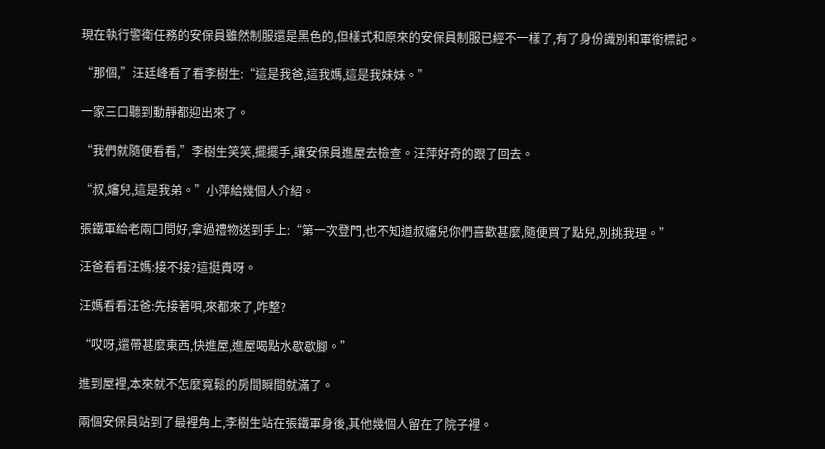現在執行警衛任務的安保員雖然制服還是黑色的,但樣式和原來的安保員制服已經不一樣了,有了身份識別和軍銜標記。

“那個,”汪廷峰看了看李樹生:“這是我爸,這我媽,這是我妹妹。”

一家三口聽到動靜都迎出來了。

“我們就隨便看看,”李樹生笑笑,擺擺手,讓安保員進屋去檢查。汪萍好奇的跟了回去。

“叔,嬸兒,這是我弟。”小萍給幾個人介紹。

張鐵軍給老兩口問好,拿過禮物送到手上:“第一次登門,也不知道叔嬸兒你們喜歡甚麼,隨便買了點兒,別挑我理。”

汪爸看看汪媽:接不接?這挺貴呀。

汪媽看看汪爸:先接著唄,來都來了,咋整?

“哎呀,還帶甚麼東西,快進屋,進屋喝點水歇歇腳。”

進到屋裡,本來就不怎麼寬鬆的房間瞬間就滿了。

兩個安保員站到了最裡角上,李樹生站在張鐵軍身後,其他幾個人留在了院子裡。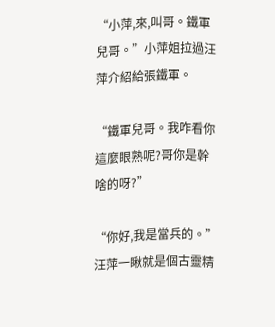“小萍,來,叫哥。鐵軍兒哥。”小萍姐拉過汪萍介紹給張鐵軍。

“鐵軍兒哥。我咋看你這麼眼熟呢?哥你是幹啥的呀?”

“你好,我是當兵的。”汪萍一瞅就是個古靈精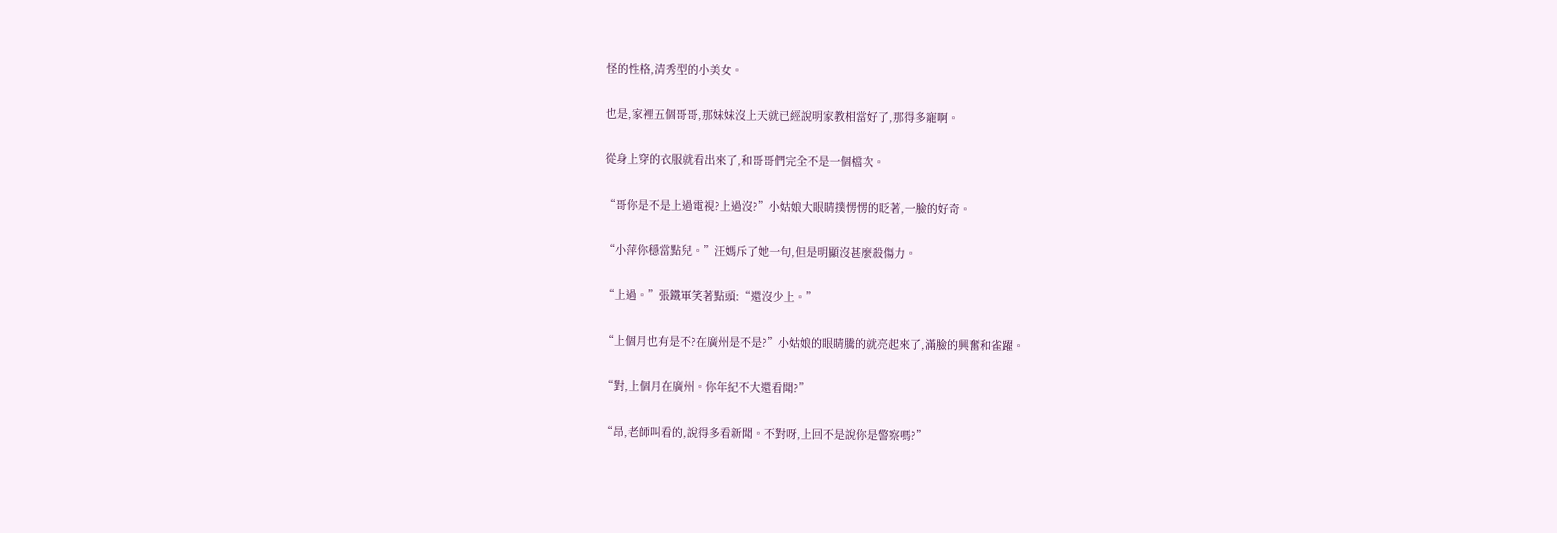怪的性格,清秀型的小美女。

也是,家裡五個哥哥,那妹妹沒上天就已經說明家教相當好了,那得多寵啊。

從身上穿的衣服就看出來了,和哥哥們完全不是一個檔次。

“哥你是不是上過電視?上過沒?”小姑娘大眼睛撲愣愣的眨著,一臉的好奇。

“小萍你穩當點兒。”汪媽斥了她一句,但是明顯沒甚麼殺傷力。

“上過。”張鐵軍笑著點頭:“還沒少上。”

“上個月也有是不?在廣州是不是?”小姑娘的眼睛騰的就亮起來了,滿臉的興奮和雀躍。

“對,上個月在廣州。你年紀不大還看聞?”

“昂,老師叫看的,說得多看新聞。不對呀,上回不是說你是警察嗎?”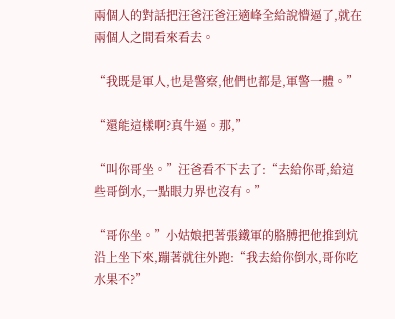兩個人的對話把汪爸汪爸汪適峰全給說懵逼了,就在兩個人之間看來看去。

“我既是軍人,也是警察,他們也都是,軍警一體。”

“還能這樣啊?真牛逼。那,”

“叫你哥坐。”汪爸看不下去了:“去給你哥,給這些哥倒水,一點眼力界也沒有。”

“哥你坐。”小姑娘把著張鐵軍的胳膊把他推到炕沿上坐下來,蹦著就往外跑:“我去給你倒水,哥你吃水果不?”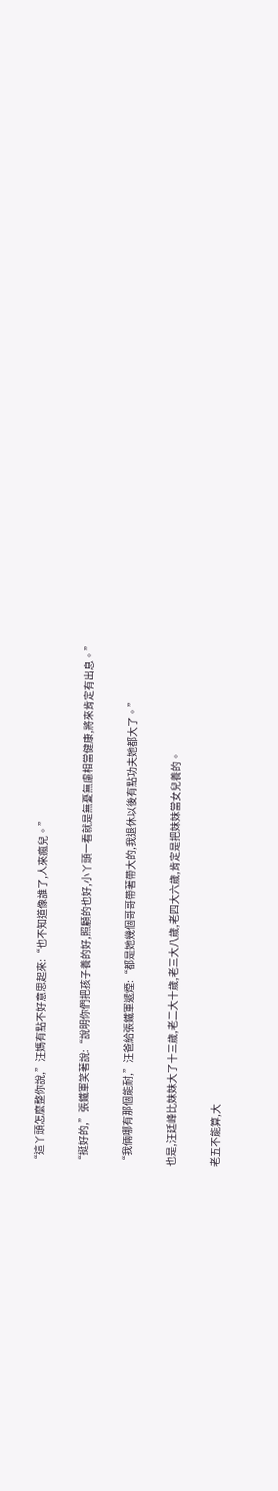“這丫頭怎麼整你說,”汪媽有點不好意思起來:“也不知道像誰了,人來瘋兒。”

“挺好的,”張鐵軍笑著說:“說明你們把孩子養的好,照顧的也好,小丫頭一看就是無憂無慮相當健康,將來肯定有出息。”

“我倆哪有那個能耐,”汪爸給張鐵軍遞煙:“都是她幾個哥哥帶著帶大的,我退休以後有點功夫她都大了。”

也是,汪廷峰比妹妹大了十三歲,老二大十歲,老三大八歲,老四大六歲,肯定是把妹妹當女兒養的。

老五不能算,大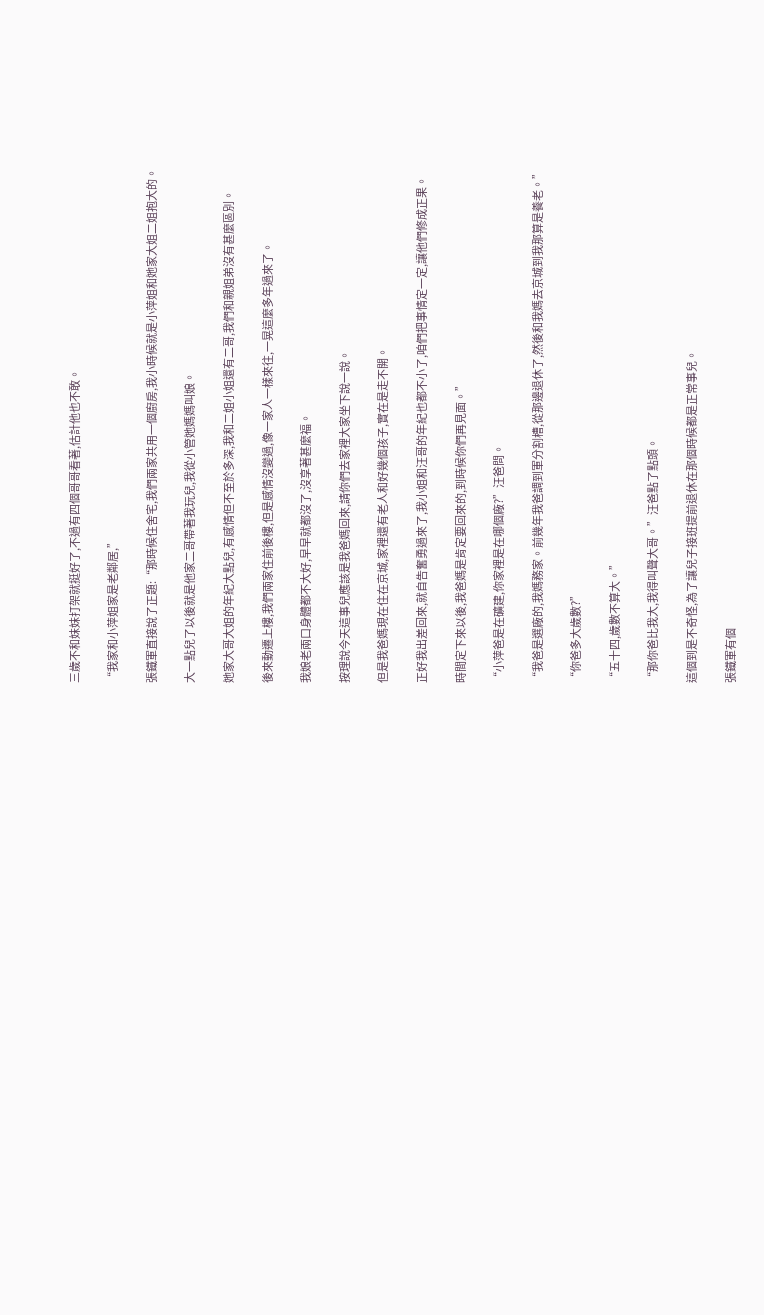三歲不和妹妹打架就挺好了,不過有四個哥哥看著,估計他也不敢。

“我家和小萍姐家是老鄰居,”

張鐵軍直接說了正題:“那時候住舍宅,我們兩家共用一個廚房,我小時候就是小萍姐和她家大姐二姐抱大的。

大一點兒了以後就是他家二哥帶著我玩兒,我從小管她媽媽叫娘。

她家大哥大姐的年紀大點兒,有感情但不至於多深,我和二姐小姐還有二哥,我們和親姐弟沒有甚麼區別。

後來動遷上樓,我們兩家住前後樓,但是感情沒變過,像一家人一樣來往,一晃這麼多年過來了。

我娘老兩口身體都不大好,早早就都沒了,沒享著甚麼福。

按理說今天這事兒應該是我爸媽回來,請你們去家裡大家坐下說一說。

但是我爸媽現在住在京城,家裡還有老人和好幾個孩子,實在是走不開。

正好我出差回來,就自告奮勇過來了,我小姐和汪哥的年紀也都不小了,咱們把事情定一定,讓他們修成正果。

時間定下來以後,我爸媽是肯定要回來的,到時候你們再見面。”

“小萍爸是在礦建,你家裡是在哪個廠?”汪爸問。

“我爸是選廠的,我媽務家。前幾年我爸調到軍分割槽,從那邊退休了,然後和我媽去京城到我那算是養老。”

“你爸多大歲數?”

“五十四,歲數不算大。”

“那你爸比我大,我得叫聲大哥。”汪爸點了點頭。

這個到是不奇怪,為了讓兒子接班提前退休在那個時候都是正常事兒。

張鐵軍有個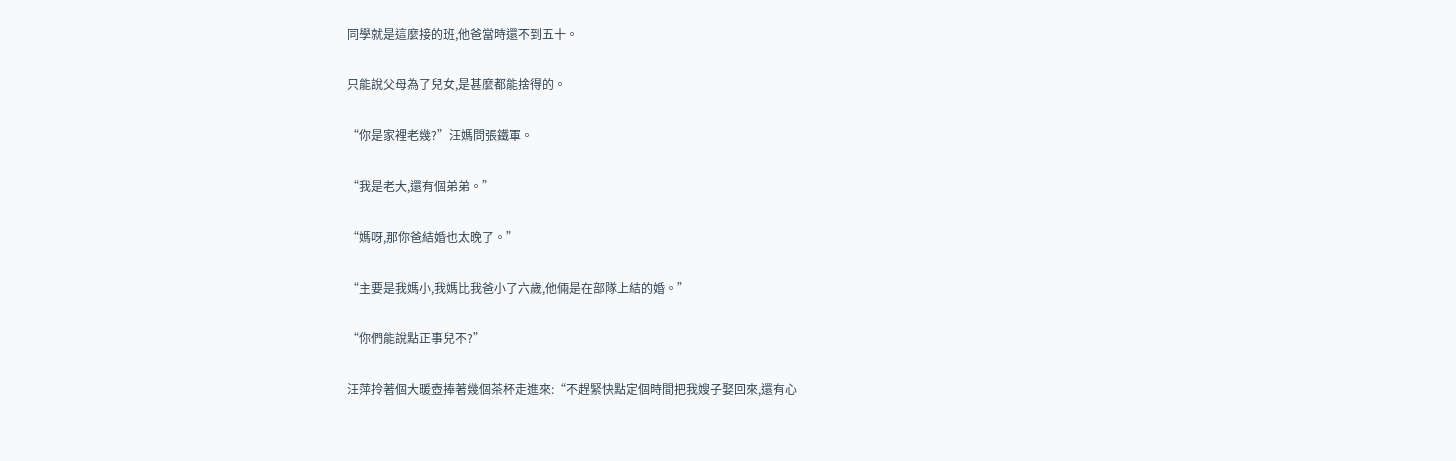同學就是這麼接的班,他爸當時還不到五十。

只能說父母為了兒女,是甚麼都能捨得的。

“你是家裡老幾?”汪媽問張鐵軍。

“我是老大,還有個弟弟。”

“媽呀,那你爸結婚也太晚了。”

“主要是我媽小,我媽比我爸小了六歲,他倆是在部隊上結的婚。”

“你們能說點正事兒不?”

汪萍拎著個大暖壺捧著幾個茶杯走進來:“不趕緊快點定個時間把我嫂子娶回來,還有心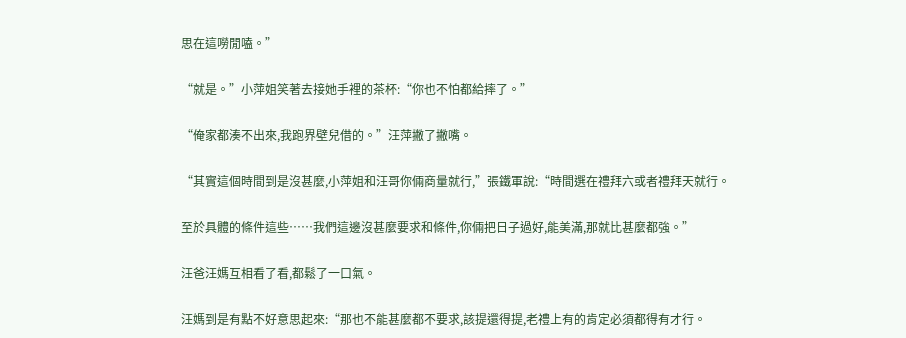思在這嘮閒嗑。”

“就是。”小萍姐笑著去接她手裡的茶杯:“你也不怕都給摔了。”

“俺家都湊不出來,我跑界壁兒借的。”汪萍撇了撇嘴。

“其實這個時間到是沒甚麼,小萍姐和汪哥你倆商量就行,”張鐵軍說:“時間選在禮拜六或者禮拜天就行。

至於具體的條件這些……我們這邊沒甚麼要求和條件,你倆把日子過好,能美滿,那就比甚麼都強。”

汪爸汪媽互相看了看,都鬆了一口氣。

汪媽到是有點不好意思起來:“那也不能甚麼都不要求,該提還得提,老禮上有的肯定必須都得有才行。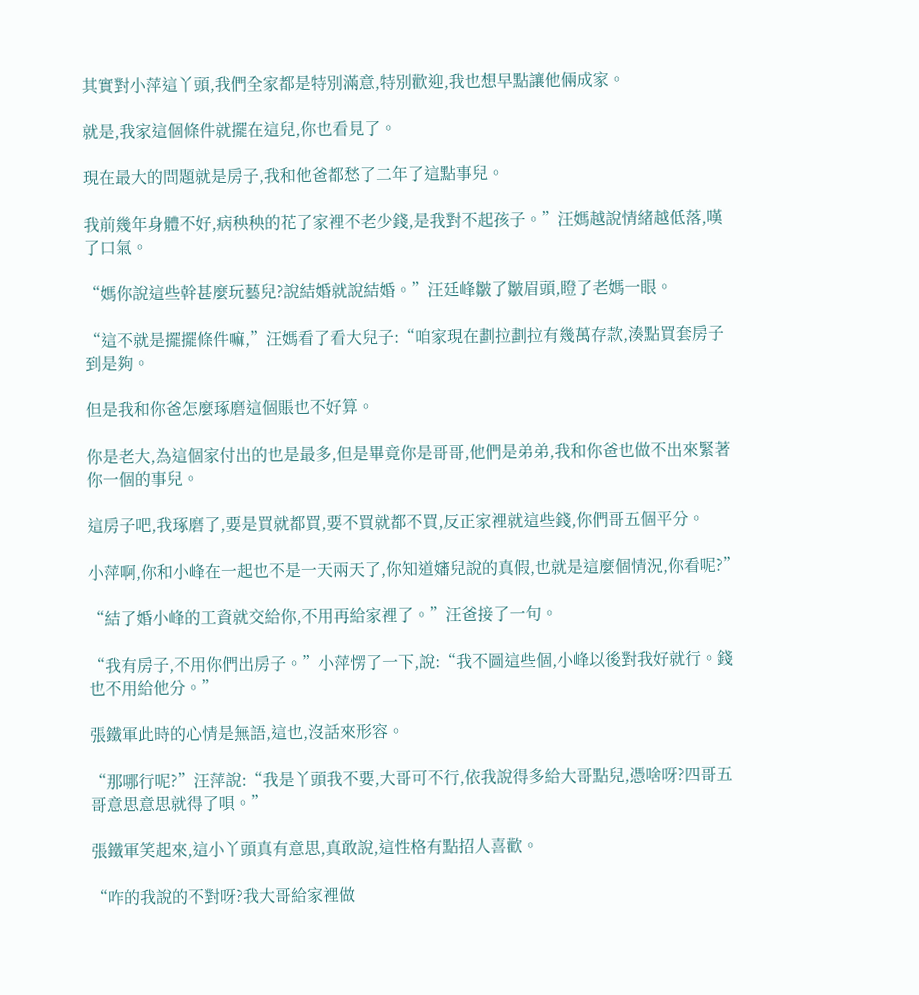其實對小萍這丫頭,我們全家都是特別滿意,特別歡迎,我也想早點讓他倆成家。

就是,我家這個條件就擺在這兒,你也看見了。

現在最大的問題就是房子,我和他爸都愁了二年了這點事兒。

我前幾年身體不好,病秧秧的花了家裡不老少錢,是我對不起孩子。”汪媽越說情緒越低落,嘆了口氣。

“媽你說這些幹甚麼玩藝兒?說結婚就說結婚。”汪廷峰皺了皺眉頭,瞪了老媽一眼。

“這不就是擺擺條件嘛,”汪媽看了看大兒子:“咱家現在劃拉劃拉有幾萬存款,湊點買套房子到是夠。

但是我和你爸怎麼琢磨這個賬也不好算。

你是老大,為這個家付出的也是最多,但是畢竟你是哥哥,他們是弟弟,我和你爸也做不出來緊著你一個的事兒。

這房子吧,我琢磨了,要是買就都買,要不買就都不買,反正家裡就這些錢,你們哥五個平分。

小萍啊,你和小峰在一起也不是一天兩天了,你知道嬸兒說的真假,也就是這麼個情況,你看呢?”

“結了婚小峰的工資就交給你,不用再給家裡了。”汪爸接了一句。

“我有房子,不用你們出房子。”小萍愣了一下,說:“我不圖這些個,小峰以後對我好就行。錢也不用給他分。”

張鐵軍此時的心情是無語,這也,沒話來形容。

“那哪行呢?”汪萍說:“我是丫頭我不要,大哥可不行,依我說得多給大哥點兒,憑啥呀?四哥五哥意思意思就得了唄。”

張鐵軍笑起來,這小丫頭真有意思,真敢說,這性格有點招人喜歡。

“咋的我說的不對呀?我大哥給家裡做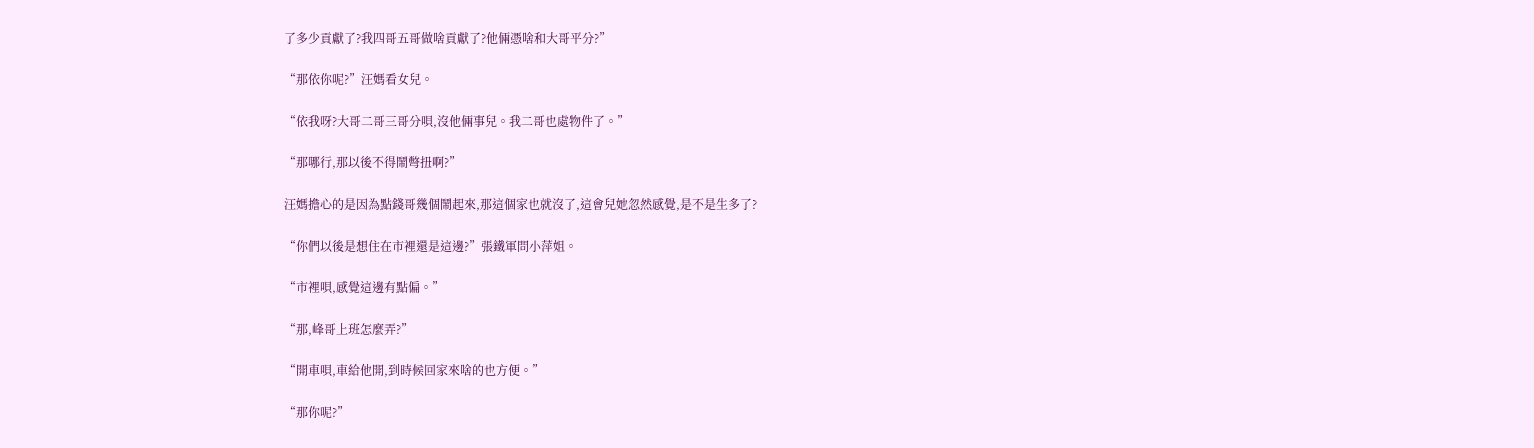了多少貢獻了?我四哥五哥做啥貢獻了?他倆憑啥和大哥平分?”

“那依你呢?”汪媽看女兒。

“依我呀?大哥二哥三哥分唄,沒他倆事兒。我二哥也處物件了。”

“那哪行,那以後不得鬧彆扭啊?”

汪媽擔心的是因為點錢哥幾個鬧起來,那這個家也就沒了,這會兒她忽然感覺,是不是生多了?

“你們以後是想住在市裡還是這邊?”張鐵軍問小萍姐。

“市裡唄,感覺這邊有點偏。”

“那,峰哥上班怎麼弄?”

“開車唄,車給他開,到時候回家來啥的也方便。”

“那你呢?”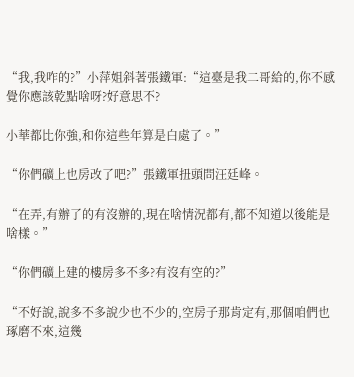“我,我咋的?”小萍姐斜著張鐵軍:“這臺是我二哥給的,你不感覺你應該乾點啥呀?好意思不?

小華都比你強,和你這些年算是白處了。”

“你們礦上也房改了吧?”張鐵軍扭頭問汪廷峰。

“在弄,有辦了的有沒辦的,現在啥情況都有,都不知道以後能是啥樣。”

“你們礦上建的樓房多不多?有沒有空的?”

“不好說,說多不多說少也不少的,空房子那肯定有,那個咱們也琢磨不來,這幾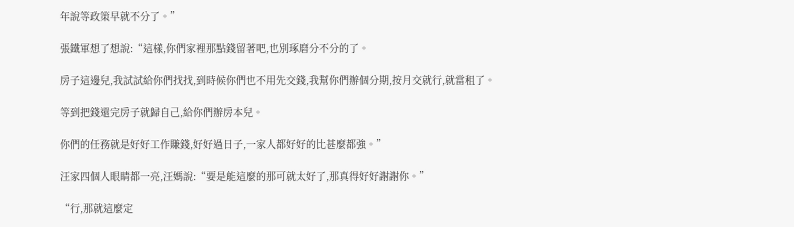年說等政策早就不分了。”

張鐵軍想了想說:“這樣,你們家裡那點錢留著吧,也別琢磨分不分的了。

房子這邊兒,我試試給你們找找,到時候你們也不用先交錢,我幫你們辦個分期,按月交就行,就當租了。

等到把錢還完房子就歸自己,給你們辦房本兒。

你們的任務就是好好工作賺錢,好好過日子,一家人都好好的比甚麼都強。”

汪家四個人眼睛都一亮,汪媽說:“要是能這麼的那可就太好了,那真得好好謝謝你。”

“行,那就這麼定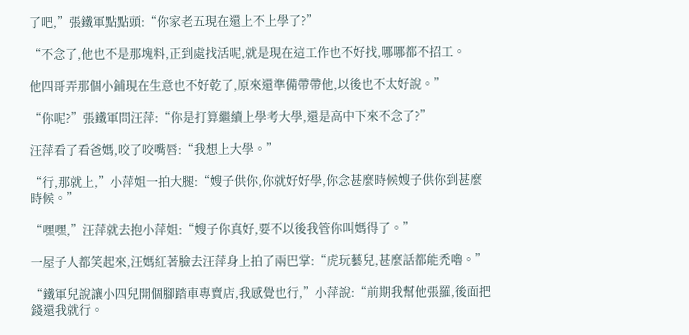了吧,”張鐵軍點點頭:“你家老五現在還上不上學了?”

“不念了,他也不是那塊料,正到處找活呢,就是現在這工作也不好找,哪哪都不招工。

他四哥弄那個小鋪現在生意也不好乾了,原來還準備帶帶他,以後也不太好說。”

“你呢?”張鐵軍問汪萍:“你是打算繼續上學考大學,還是高中下來不念了?”

汪萍看了看爸媽,咬了咬嘴唇:“我想上大學。”

“行,那就上,”小萍姐一拍大腿:“嫂子供你,你就好好學,你念甚麼時候嫂子供你到甚麼時候。”

“嘿嘿,”汪萍就去抱小萍姐:“嫂子你真好,要不以後我管你叫媽得了。”

一屋子人都笑起來,汪媽紅著臉去汪萍身上拍了兩巴掌:“虎玩藝兒,甚麼話都能禿嚕。”

“鐵軍兒說讓小四兒開個腳踏車專賣店,我感覺也行,”小萍說:“前期我幫他張羅,後面把錢還我就行。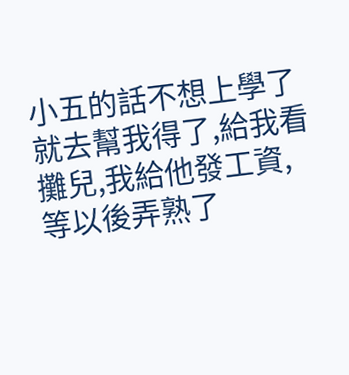小五的話不想上學了就去幫我得了,給我看攤兒,我給他發工資,等以後弄熟了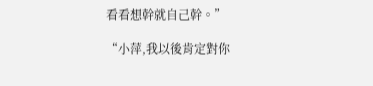看看想幹就自己幹。”

“小萍,我以後肯定對你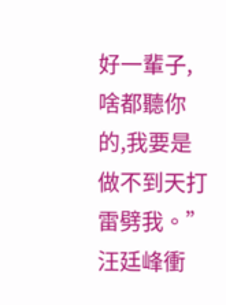好一輩子,啥都聽你的,我要是做不到天打雷劈我。”汪廷峰衝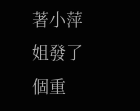著小萍姐發了個重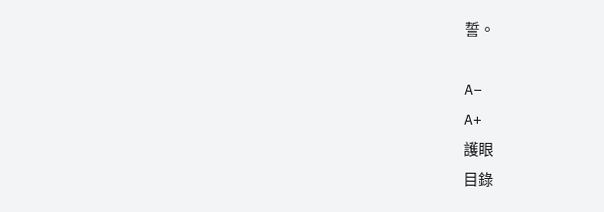誓。

A−
A+
護眼
目錄